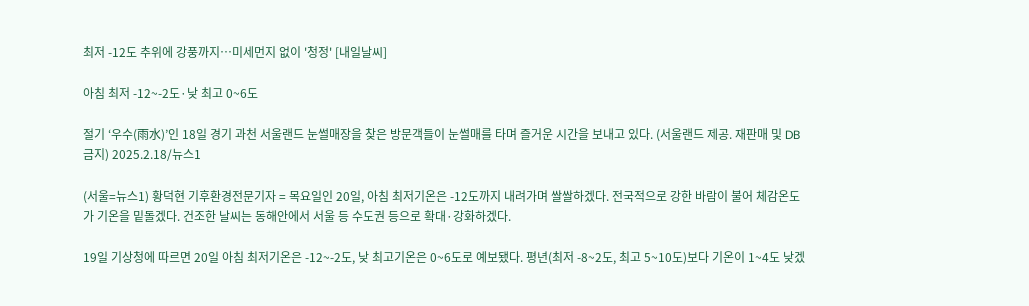최저 -12도 추위에 강풍까지…미세먼지 없이 '청정' [내일날씨]

아침 최저 -12~-2도·낮 최고 0~6도

절기 ‘우수(雨水)’인 18일 경기 과천 서울랜드 눈썰매장을 찾은 방문객들이 눈썰매를 타며 즐거운 시간을 보내고 있다. (서울랜드 제공. 재판매 및 DB 금지) 2025.2.18/뉴스1

(서울=뉴스1) 황덕현 기후환경전문기자 = 목요일인 20일, 아침 최저기온은 -12도까지 내려가며 쌀쌀하겠다. 전국적으로 강한 바람이 불어 체감온도가 기온을 밑돌겠다. 건조한 날씨는 동해안에서 서울 등 수도권 등으로 확대·강화하겠다.

19일 기상청에 따르면 20일 아침 최저기온은 -12~-2도, 낮 최고기온은 0~6도로 예보됐다. 평년(최저 -8~2도, 최고 5~10도)보다 기온이 1~4도 낮겠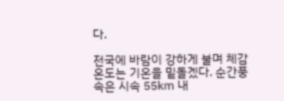다.

전국에 바람이 강하게 불며 체감온도는 기온을 밑돌겠다. 순간풍속은 시속 55㎞ 내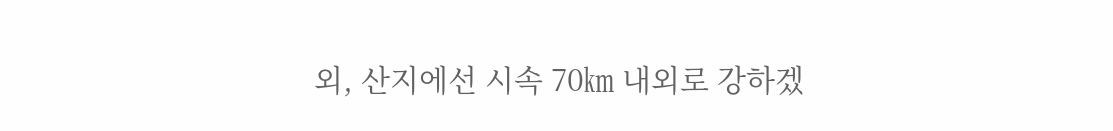외, 산지에선 시속 70㎞ 내외로 강하겠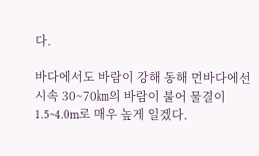다.

바다에서도 바람이 강해 동해 먼바다에선 시속 30~70㎞의 바람이 불어 물결이 1.5~4.0m로 매우 높게 일겠다.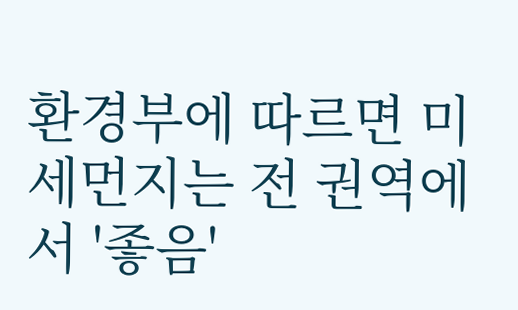환경부에 따르면 미세먼지는 전 권역에서 '좋음'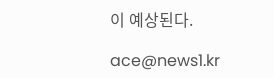이 예상된다.

ace@news1.kr